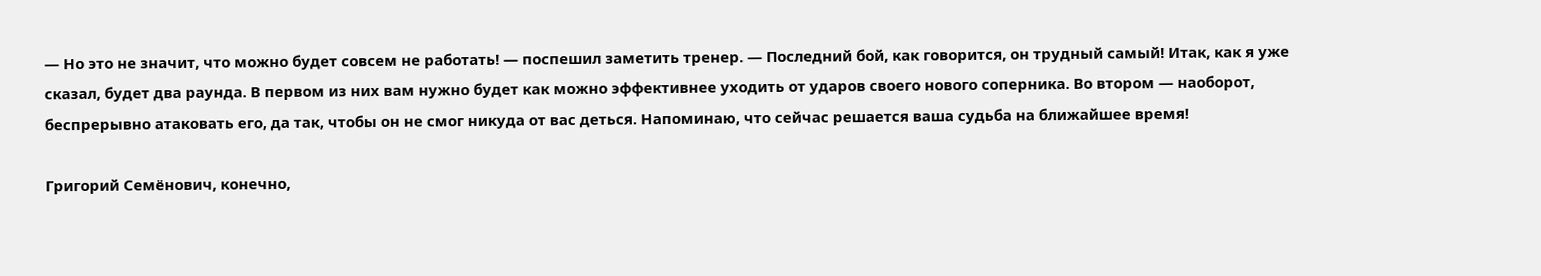— Но это не значит, что можно будет совсем не работать! — поспешил заметить тренер. — Последний бой, как говорится, он трудный самый! Итак, как я уже сказал, будет два раунда. В первом из них вам нужно будет как можно эффективнее уходить от ударов своего нового соперника. Во втором — наоборот, беспрерывно атаковать его, да так, чтобы он не смог никуда от вас деться. Напоминаю, что сейчас решается ваша судьба на ближайшее время!

Григорий Семёнович, конечно,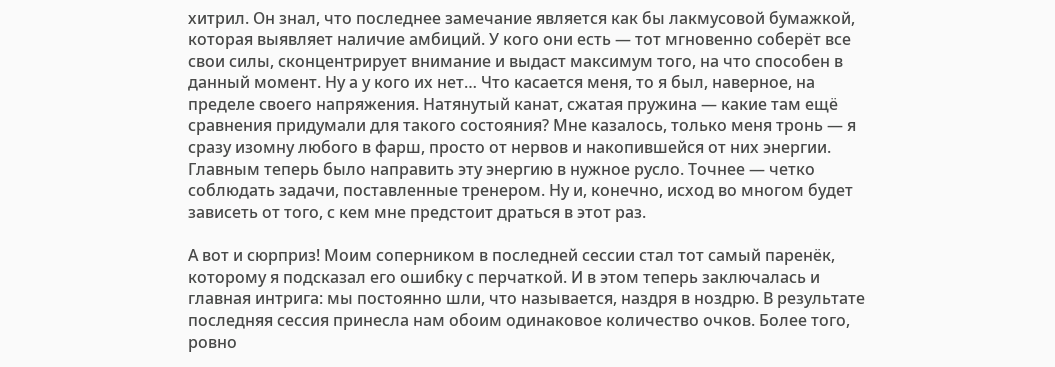хитрил. Он знал, что последнее замечание является как бы лакмусовой бумажкой, которая выявляет наличие амбиций. У кого они есть — тот мгновенно соберёт все свои силы, сконцентрирует внимание и выдаст максимум того, на что способен в данный момент. Ну а у кого их нет… Что касается меня, то я был, наверное, на пределе своего напряжения. Натянутый канат, сжатая пружина — какие там ещё сравнения придумали для такого состояния? Мне казалось, только меня тронь — я сразу изомну любого в фарш, просто от нервов и накопившейся от них энергии. Главным теперь было направить эту энергию в нужное русло. Точнее — четко соблюдать задачи, поставленные тренером. Ну и, конечно, исход во многом будет зависеть от того, с кем мне предстоит драться в этот раз.

А вот и сюрприз! Моим соперником в последней сессии стал тот самый паренёк, которому я подсказал его ошибку с перчаткой. И в этом теперь заключалась и главная интрига: мы постоянно шли, что называется, наздря в ноздрю. В результате последняя сессия принесла нам обоим одинаковое количество очков. Более того, ровно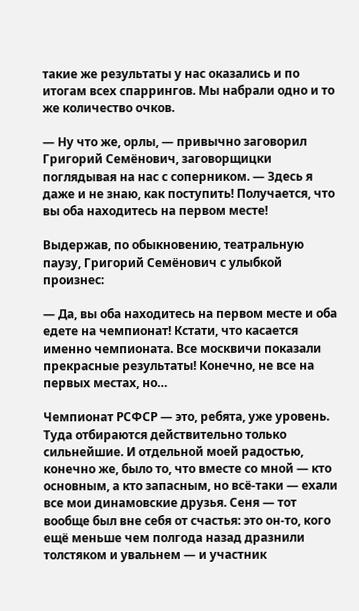такие же результаты у нас оказались и по итогам всех спаррингов. Мы набрали одно и то же количество очков.

— Ну что же, орлы, — привычно заговорил Григорий Семёнович, заговорщицки поглядывая на нас с соперником. — Здесь я даже и не знаю, как поступить! Получается, что вы оба находитесь на первом месте!

Выдержав, по обыкновению, театральную паузу, Григорий Семёнович с улыбкой произнес:

— Да, вы оба находитесь на первом месте и оба едете на чемпионат! Кстати, что касается именно чемпионата. Все москвичи показали прекрасные результаты! Конечно, не все на первых местах, но…

Чемпионат РСФСР — это, ребята, уже уровень. Туда отбираются действительно только сильнейшие. И отдельной моей радостью, конечно же, было то, что вместе со мной — кто основным, а кто запасным, но всё-таки — ехали все мои динамовские друзья. Сеня — тот вообще был вне себя от счастья: это он-то, кого ещё меньше чем полгода назад дразнили толстяком и увальнем — и участник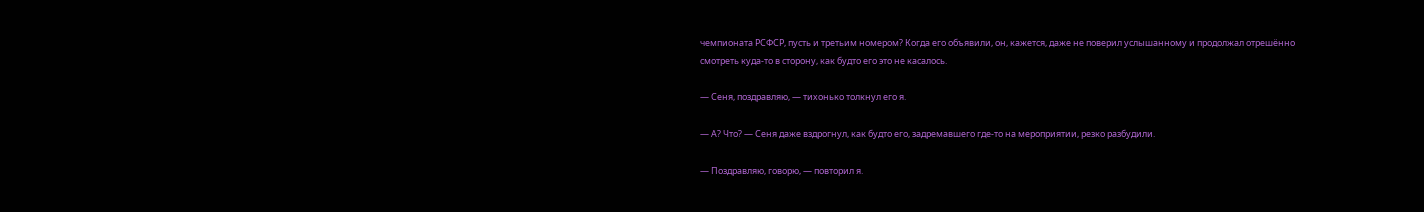чемпионата РСФСР, пусть и третьим номером? Когда его объявили, он, кажется, даже не поверил услышанному и продолжал отрешённо смотреть куда-то в сторону, как будто его это не касалось.

— Сеня, поздравляю, — тихонько толкнул его я.

— А? Что? — Сеня даже вздрогнул, как будто его, задремавшего где-то на мероприятии, резко разбудили.

— Поздравляю, говорю, — повторил я.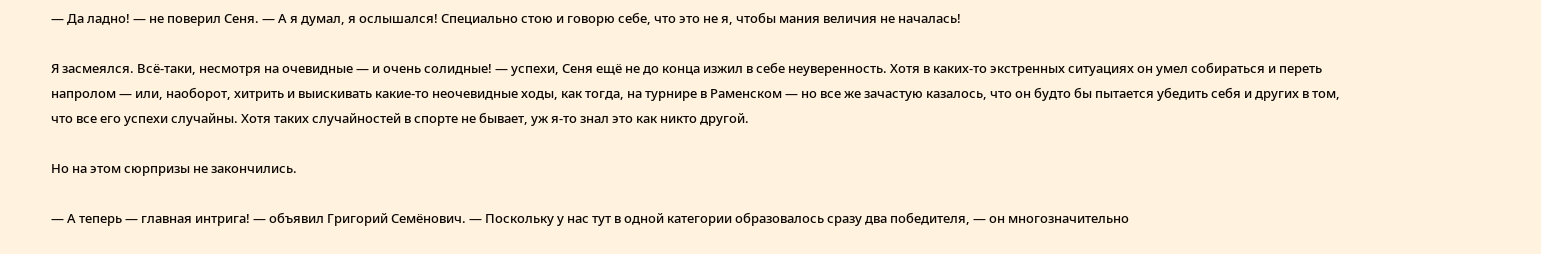— Да ладно! — не поверил Сеня. — А я думал, я ослышался! Специально стою и говорю себе, что это не я, чтобы мания величия не началась!

Я засмеялся. Всё-таки, несмотря на очевидные — и очень солидные! — успехи, Сеня ещё не до конца изжил в себе неуверенность. Хотя в каких-то экстренных ситуациях он умел собираться и переть напролом — или, наоборот, хитрить и выискивать какие-то неочевидные ходы, как тогда, на турнире в Раменском — но все же зачастую казалось, что он будто бы пытается убедить себя и других в том, что все его успехи случайны. Хотя таких случайностей в спорте не бывает, уж я-то знал это как никто другой.

Но на этом сюрпризы не закончились.

— А теперь — главная интрига! — объявил Григорий Семёнович. — Поскольку у нас тут в одной категории образовалось сразу два победителя, — он многозначительно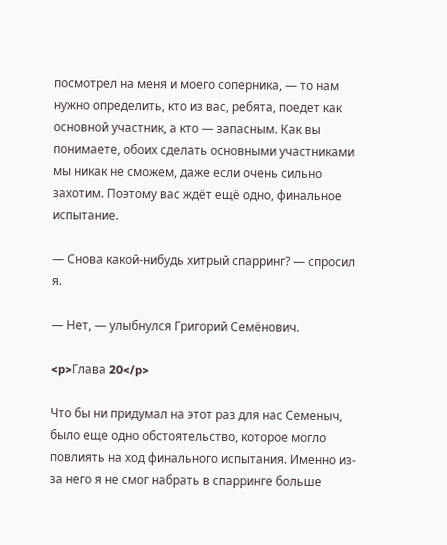посмотрел на меня и моего соперника, — то нам нужно определить, кто из вас, ребята, поедет как основной участник, а кто — запасным. Как вы понимаете, обоих сделать основными участниками мы никак не сможем, даже если очень сильно захотим. Поэтому вас ждёт ещё одно, финальное испытание.

— Снова какой-нибудь хитрый спарринг? — спросил я.

— Нет, — улыбнулся Григорий Семёнович.

<p>Глава 20</p>

Что бы ни придумал на этот раз для нас Семеныч, было еще одно обстоятельство, которое могло повлиять на ход финального испытания. Именно из-за него я не смог набрать в спарринге больше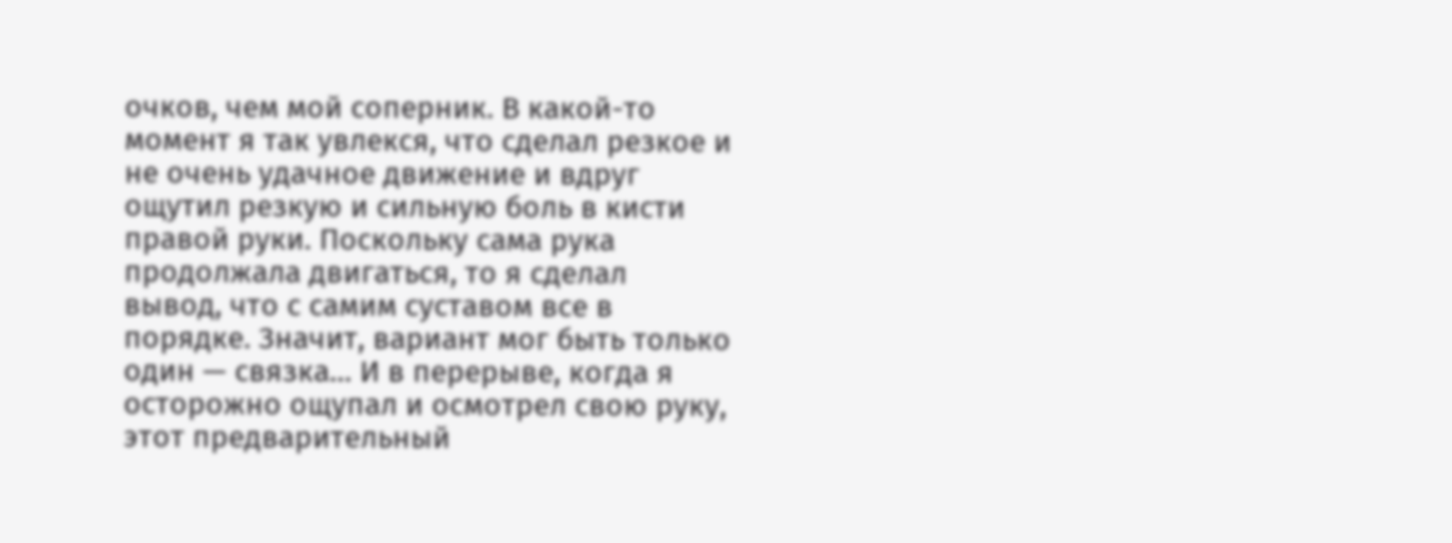очков, чем мой соперник. В какой-то момент я так увлекся, что сделал резкое и не очень удачное движение и вдруг ощутил резкую и сильную боль в кисти правой руки. Поскольку сама рука продолжала двигаться, то я сделал вывод, что с самим суставом все в порядке. Значит, вариант мог быть только один — связка… И в перерыве, когда я осторожно ощупал и осмотрел свою руку, этот предварительный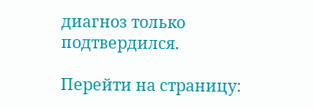диагноз только подтвердился.

Перейти на страницу: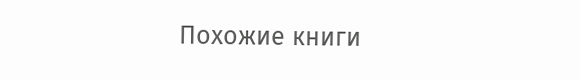Похожие книги